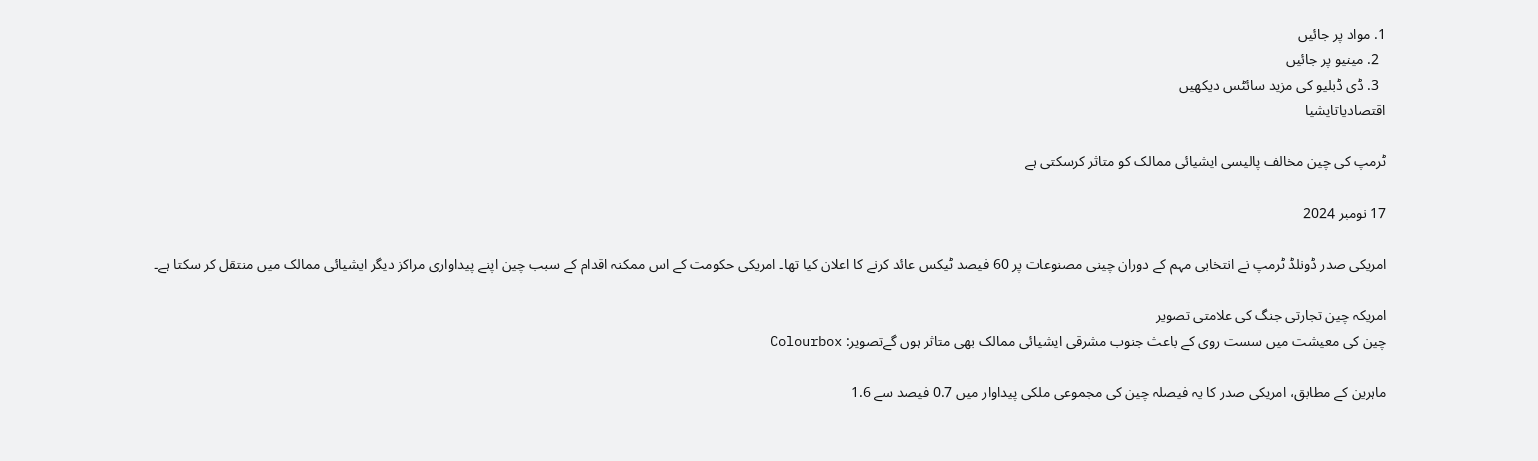1. مواد پر جائیں
  2. مینیو پر جائیں
  3. ڈی ڈبلیو کی مزید سائٹس دیکھیں
اقتصادیاتایشیا

ٹرمپ کی چین مخالف پالیسی ایشیائی ممالک کو متاثر کرسکتی ہے

17 نومبر 2024

امریکی صدر ڈونلڈ ٹرمپ نے انتخابی مہم کے دوران چینی مصنوعات پر 60 فیصد ٹیکس عائد کرنے کا اعلان کیا تھا۔ امریکی حکومت کے اس ممکنہ اقدام کے سبب چین اپنے پیداواری مراکز دیگر ایشیائی ممالک میں منتقل کر سکتا ہے۔

امریکہ چین تجارتی جنگ کی علامتی تصویر
چین کی معیشت میں سست روی کے باعث جنوب مشرقی ایشیائی ممالک بھی متاثر ہوں گےتصویر: Colourbox

ماہرین کے مطابق، امریکی صدر کا یہ فیصلہ چین کی مجموعی ملکی پیداوار میں 0.7 فیصد سے 1.6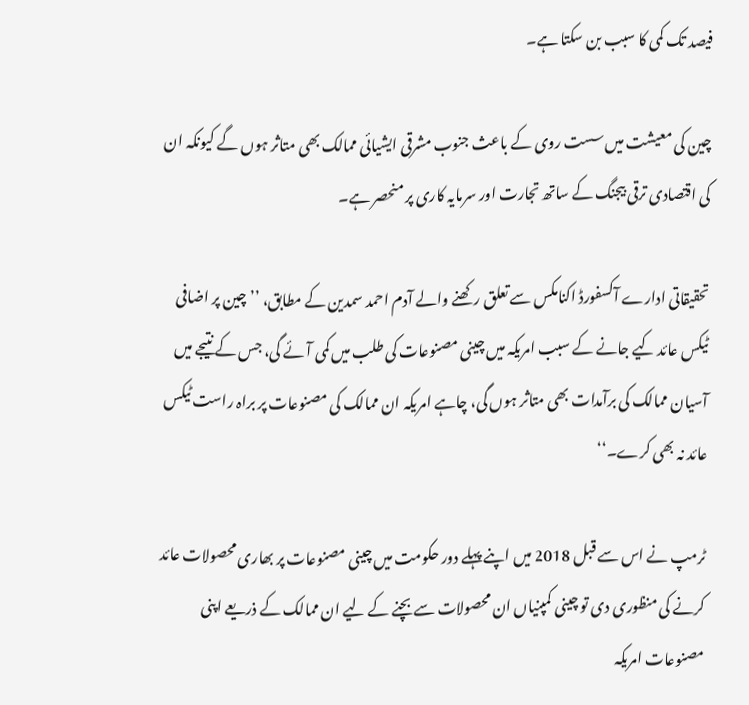فیصد تک کمی کا سبب بن سکتا ہے۔

چین کی معیشت میں سست روی کے باعث جنوب مشرقی ایشیائی ممالک بھی متاثر ہوں گے کیونکہ ان کی اقتصادی ترقی بیجنگ کے ساتھ تجارت اور سرمایہ کاری پر منحصر ہے۔

تحقیقاتی ادارے آکسفورڈ اکنامکس سے تعلق رکھنے والے آدم احمد سمدین کے مطابق، ’’چین پر اضافی ٹیکس عائد کیے جانے کے سبب امریکہ میں چینی مصنوعات کی طلب میں کمی آئے گی، جس کے نتیجے میں آسیان ممالک کی برآمدات بھی متاثر ہوں گی، چاہے امریکہ ان ممالک کی مصنوعات پر براہ راست ٹیکس عائد نہ بھی کرے۔‘‘

ٹرمپ نے اس سے قبل 2018 میں اپنے پہلے دور حکومت میں چینی مصنوعات پر بھاری محصولات عائد کرنے کی منظوری دی تو چینی کمپنیاں ان محصولات سے بچنے کے لیے ان ممالک کے ذریعے اپنی مصنوعات امریکہ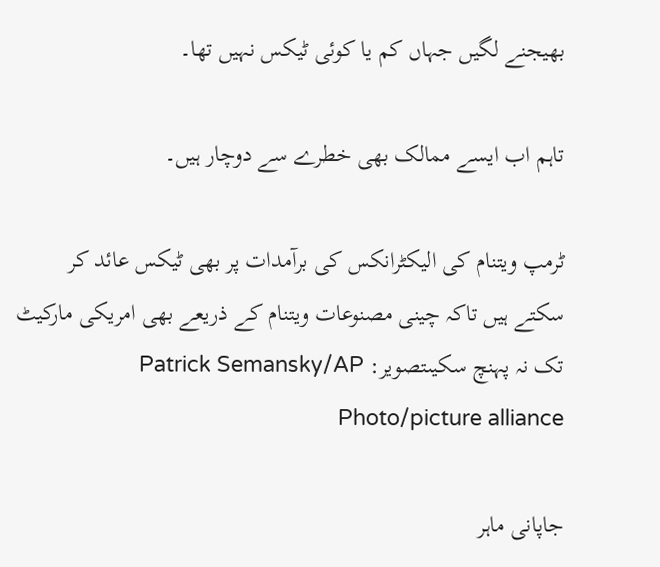بھیجنے لگیں جہاں کم یا کوئی ٹیکس نہیں تھا۔

تاہم اب ایسے ممالک بھی خطرے سے دوچار ہیں۔

ٹرمپ ویتنام کی الیکٹرانکس کی برآمدات پر بھی ٹیکس عائد کر سکتے ہیں تاکہ چینی مصنوعات ویتنام کے ذریعے بھی امریکی مارکیٹ تک نہ پہنچ سکیںتصویر: Patrick Semansky/AP Photo/picture alliance

جاپانی ماہر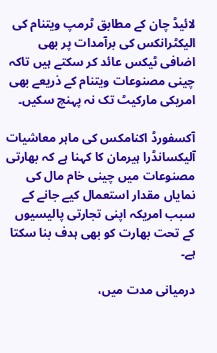لائیڈ چان کے مطابق ٹرمپ ویتنام کی الیکٹرانکس کی برآمدات پر بھی اضافی ٹیکس عائد کر سکتے ہیں تاکہ چینی مصنوعات ویتنام کے ذریعے بھی امریکی مارکیٹ تک نہ پہنچ سکیں۔

آکسفورڈ اکنامکس کی ماہر معاشیات آلیکسانڈرا ہیرمان کا کہنا ہے کہ بھارتی مصنوعات میں چینی خام مال کی نمایاں مقدار استعمال کیے جانے کے سبب امریکہ اپنی تجارتی پالیسیوں کے تحت بھارت کو بھی ہدف بنا سکتا ہے۔

درمیانی مدت میں،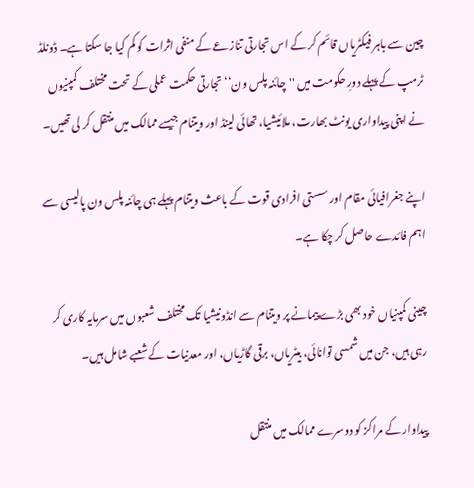چین سے باہر فیکٹریاں قائم کر کے اس تجارتی تنازعے کے منفی اثرات کو کم کیا جا سکتا ہے۔ ڈونلڈ ٹرمپ کے پہلے دورِ حکومت میں ''چائنہ پلس ون‘‘ تجارتی حکمت عملی کے تحت مختلف کمپنیوں نے اپنی پیداواری یونٹ بھارت، ملائیشیا، تھائی لینڈ اور ویتنام جیسے ممالک میں منتقل کر لی تھیں۔

اپنے جغرافیائی مقام اور سستی افرادی قوت کے باعث ویتنام پہلے ہی چائنہ پلس ون پالیسی سے اہم فائدے حاصل کر چکا ہے۔

چینی کمپنیاں خود بھی بڑے پیمانے پر ویتنام سے انڈونیشیا تک مختلف شعبوں میں سرمایہ کاری کر رہی ہیں، جن میں شمسی توانائی، بیٹریاں، برقی گاڑیاں، اور معدنیات کے شعبے شامل ہیں۔

پیداوار کے مراکز کو دوسرے ممالک میں منتقل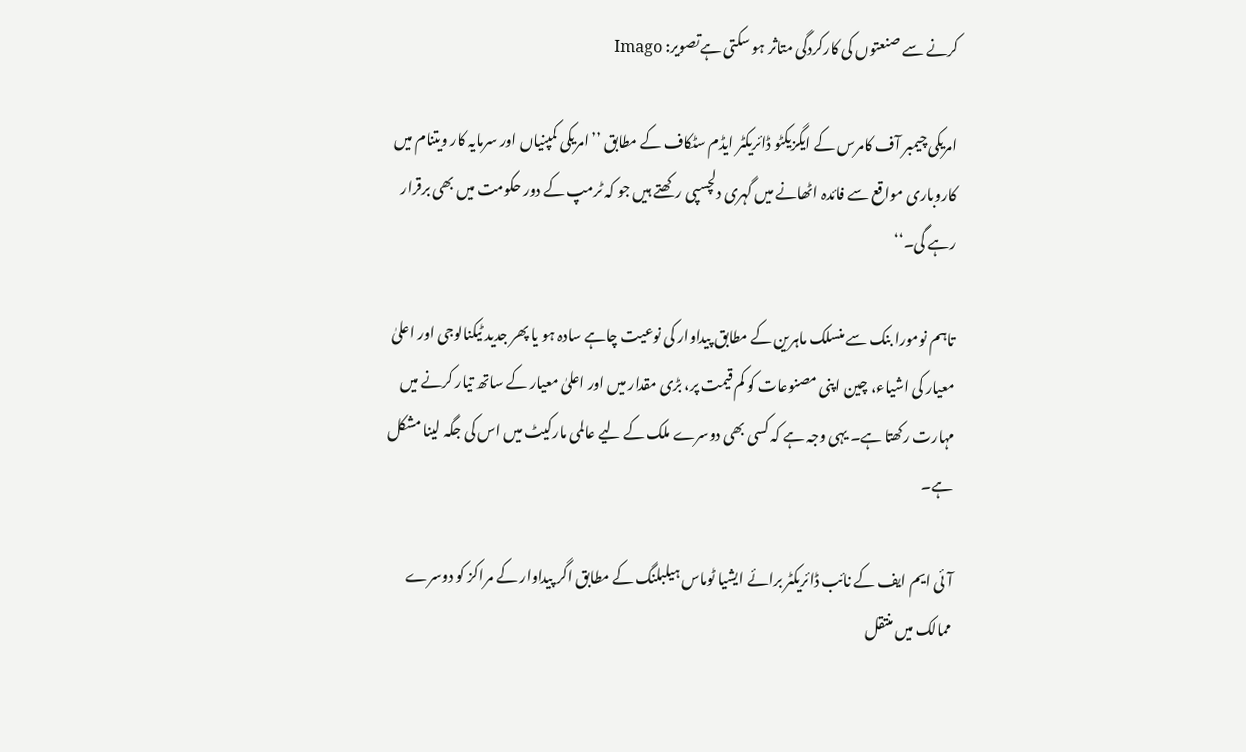کرنے سے صنعتوں کی کارکردگی متاثر ہو سکتی ہےتصویر: Imago

امریکی چیمبر آف کامرس کے ایگزیکٹو ڈائریکٹر ایڈم سٹکاف کے مطابق ’’امریکی کمپنیاں اور سرمایہ کار ویتنام میں کاروباری مواقع سے فائدہ اٹھانے میں گہری دلچسپی رکھتے ہیں جو کہ ٹرمپ کے دور حکومت میں بھی برقرار رہے گی۔‘‘

تاہم نومورا بنک سے منسلک ماہرین کے مطابق پیداوار کی نوعیت چاہے سادہ ہو یا پھر جدید ٹیکنالوجی اور اعلیٰ معیار کی اشیاء، چین اپنی مصنوعات کو کم قیمت پر، بڑی مقدار میں اور اعلیٰ معیار کے ساتھ تیار کرنے میں مہارت رکھتا ہے۔ یہی وجہ ہے کہ کسی بھی دوسرے ملک کے لیے عالمی مارکیٹ میں اس کی جگہ لینا مشکل ہے۔

آئی ایم ایف کے نائب ڈائریکٹر برائے ایشیا ٹوماس ہیلبلنگ کے مطابق اگر پیداوار کے مراکز کو دوسرے ممالک میں منتقل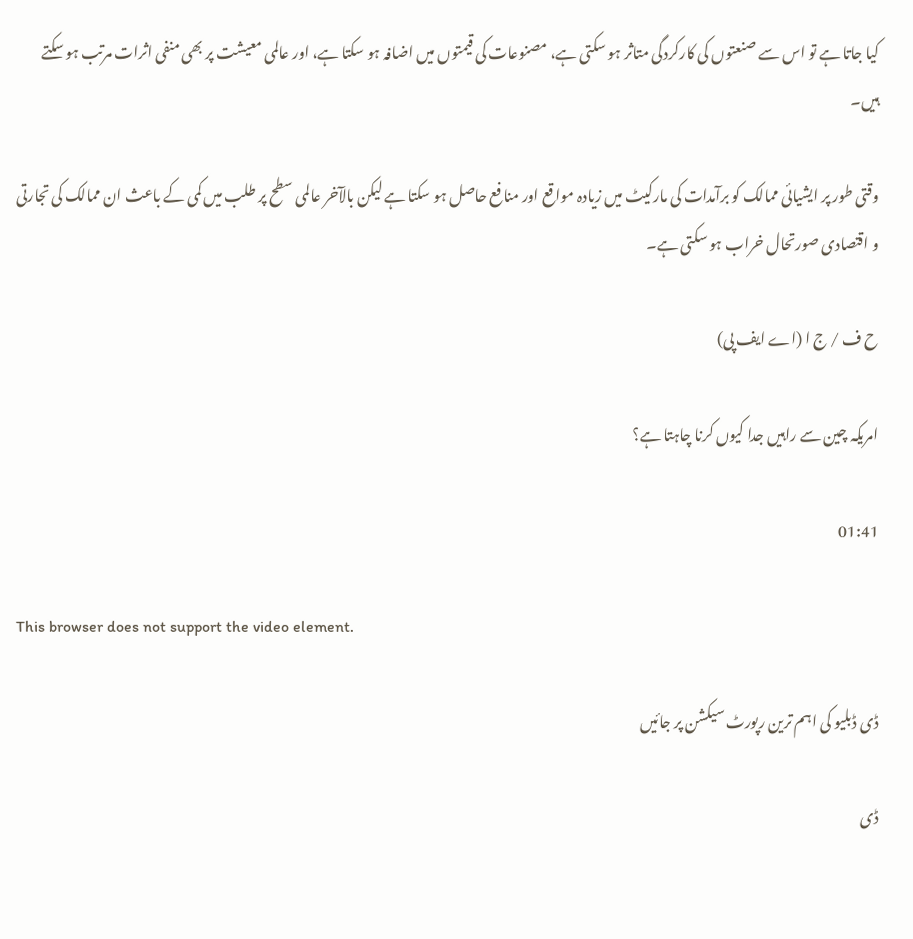کیا جاتا ہے تو اس سے صنعتوں کی کارکردگی متاثر ہو سکتی ہے، مصنوعات کی قیمتوں میں اضافہ ہو سکتا ہے، اور عالمی معیشت پر بھی منفی اثرات مرتب ہو سکتے ہیں۔

وقتی طور پر ایشیائی ممالک کو برآمدات کی مارکیٹ میں زیادہ مواقع اور منافع حاصل ہو سکتا ہے لیکن بالآخر عالمی سطح پر طلب میں کمی کے باعث ان ممالک کی تجارتی و اقتصادی صورتحال خراب ہو سکتی ہے۔

ح ف / ج ا (اے ایف پی)

امریکہ چین سے راہیں جدا کیوں کرنا چاہتا ہے؟

01:41

This browser does not support the video element.

ڈی ڈبلیو کی اہم ترین رپورٹ سیکشن پر جائیں

ڈی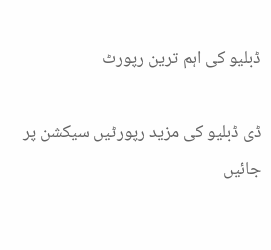ڈبلیو کی اہم ترین رپورٹ

ڈی ڈبلیو کی مزید رپورٹیں سیکشن پر جائیں